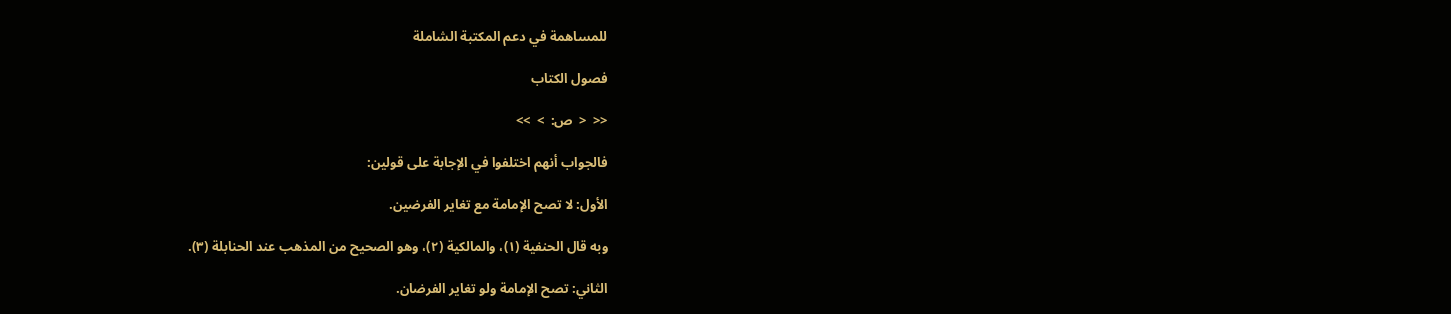للمساهمة في دعم المكتبة الشاملة

فصول الكتاب

<<  <  ص:  >  >>

فالجواب أنهم اختلفوا في الإجابة على قولين:

الأول: لا تصح الإمامة مع تغاير الفرضين.

وبه قال الحنفية (١)، والمالكية (٢)، وهو الصحيح من المذهب عند الحنابلة (٣).

الثاني: تصح الإمامة ولو تغاير الفرضان.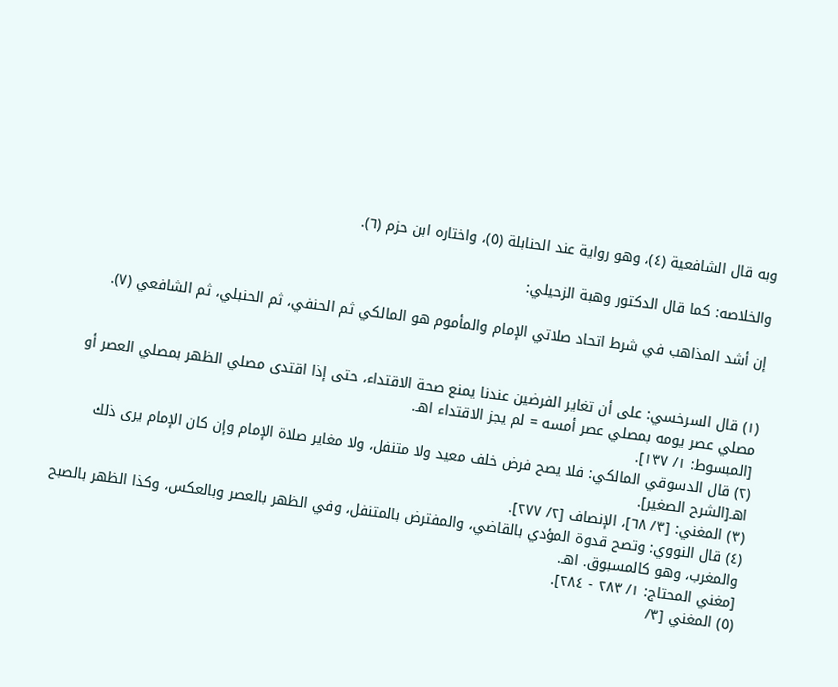وبه قال الشافعية (٤)، وهو رواية عند الحنابلة (٥)، واختاره ابن حزم (٦).

والخلاصه: كما قال الدكتور وهبة الزحيلي:

إن أشد المذاهب في شرط اتحاد صلاتي الإمام والمأموم هو المالكي ثم الحنفي، ثم الحنبلي، ثم الشافعي (٧).


(١) قال السرخسي: على أن تغاير الفرضين عندنا يمنع صحة الاقتداء، حتى إذا اقتدى مصلي الظهر بمصلي العصر أو مصلي عصر يومه بمصلي عصر أمسه = لم يجز الاقتداء اهـ.
[المبسوط: ١/ ١٣٧].
(٢) قال الدسوقي المالكي: فلا يصح فرض خلف معيد ولا متنفل، ولا مغاير صلاة الإمام وإن كان الإمام يرى ذلك اهـ[الشرح الصغير].
(٣) المغني: [٣/ ٦٨]، الإنصاف [٢/ ٢٧٧].
(٤) قال النووي: وتصح قدوة المؤدي بالقاضي، والمفترض بالمتنفل، وفي الظهر بالعصر وبالعكس، وكذا الظهر بالصبح والمغرب، وهو كالمسبوق. اهـ.
[مغني المحتاج: ١/ ٢٨٣ - ٢٨٤].
(٥) المغني [٣/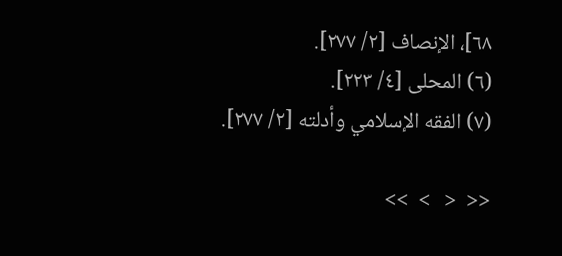٦٨]، الإنصاف [٢/ ٢٧٧].
(٦) المحلى [٤/ ٢٢٣].
(٧) الفقه الإسلامي وأدلته [٢/ ٢٧٧].

<<  <   >  >>